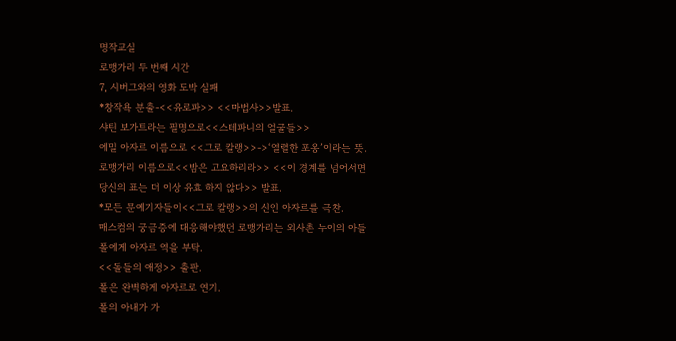명작교실
로맹가리 두 번째 시간
7, 시버그와의 영화 도박 실패
*창작욕 분출-<<유로파>> <<마법사>>발표.
샤틴 보가트라는 필명으로<<스테파니의 얼굴들>>
에밀 아자르 이름으로 <<그로 칼랭>>->‘열렬한 포옹’이라는 뜻.
로맹가리 이름으로<<밤은 고요하리라>> <<이 경계를 넘어서면 당신의 표는 더 이상 유효 하지 않다>> 발표.
*모든 문예기자들이<<그로 칼랭>>의 신인 아자르를 극찬.
매스컴의 궁금증에 대응해야했던 로맹가리는 외사촌 누이의 아들 폴에게 아자르 역을 부탁.
<<돌들의 애정>> 출판.
폴은 완벽하게 아자르로 연기.
폴의 아내가 가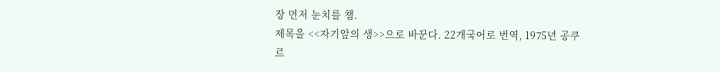장 먼저 눈치를 챔.
제목을 <<자기앞의 생>>으로 바꾼다. 22개국어로 번역, 1975년 공쿠르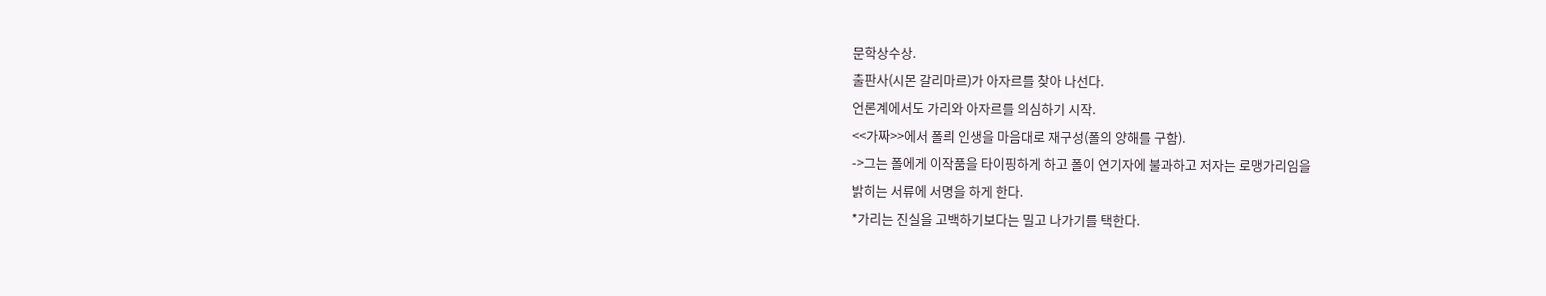문학상수상.
출판사(시몬 갈리마르)가 아자르를 찾아 나선다.
언론계에서도 가리와 아자르를 의심하기 시작.
<<가짜>>에서 폴릐 인생을 마음대로 재구성(폴의 양해를 구함).
->그는 폴에게 이작품을 타이핑하게 하고 폴이 연기자에 불과하고 저자는 로맹가리임을
밝히는 서류에 서명을 하게 한다.
*가리는 진실을 고백하기보다는 밀고 나가기를 택한다.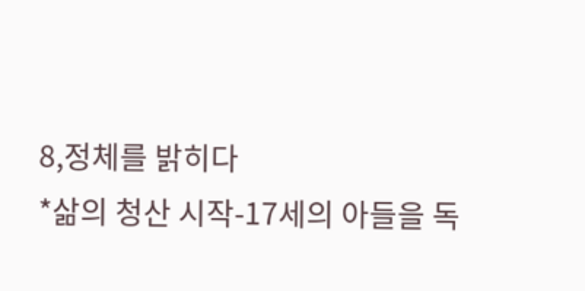8,정체를 밝히다
*삶의 청산 시작-17세의 아들을 독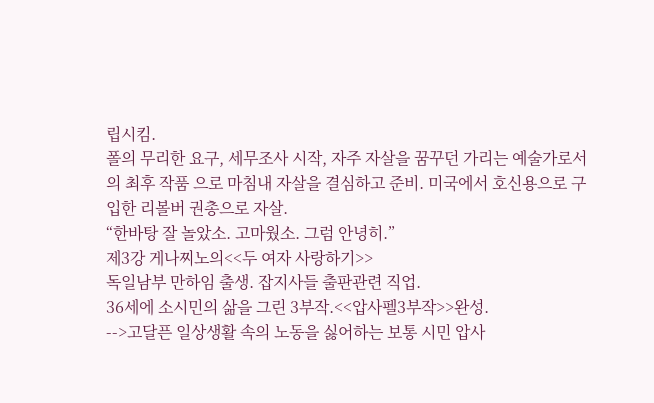립시킴.
폴의 무리한 요구, 세무조사 시작, 자주 자살을 꿈꾸던 가리는 예술가로서의 최후 작품 으로 마침내 자살을 결심하고 준비. 미국에서 호신용으로 구입한 리볼버 권총으로 자살.
“한바탕 잘 놀았소. 고마웠소. 그럼 안녕히.”
제3강 게나찌노의<<두 여자 사랑하기>>
독일남부 만하임 출생. 잡지사들 출판관련 직업.
36세에 소시민의 삶을 그린 3부작.<<압사펠3부작>>완성.
-->고달픈 일상생활 속의 노동을 싫어하는 보통 시민 압사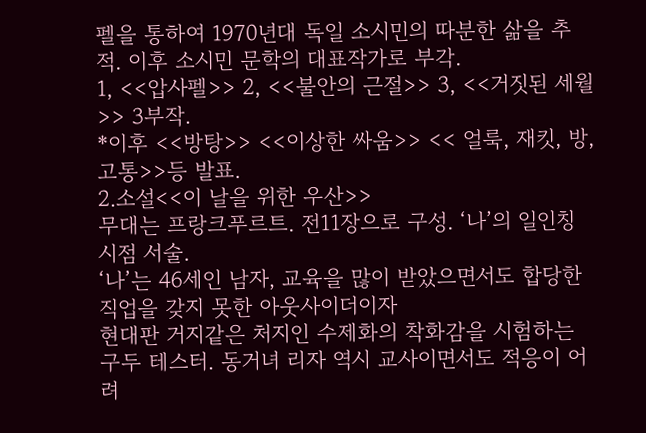펠을 통하여 1970년대 독일 소시민의 따분한 삶을 추적. 이후 소시민 문학의 대표작가로 부각.
1, <<압사펠>> 2, <<불안의 근절>> 3, <<거짓된 세월>> 3부작.
*이후 <<방탕>> <<이상한 싸움>> << 얼룩, 재킷, 방, 고통>>등 발표.
2.소설<<이 날을 위한 우산>>
무대는 프랑크푸르트. 전11장으로 구성. ‘나’의 일인칭 시점 서술.
‘나’는 46세인 남자, 교육을 많이 받았으면서도 합당한 직업을 갖지 못한 아웃사이더이자
현대판 거지같은 처지인 수제화의 착화감을 시험하는 구두 테스터. 동거녀 리자 역시 교사이면서도 적응이 어려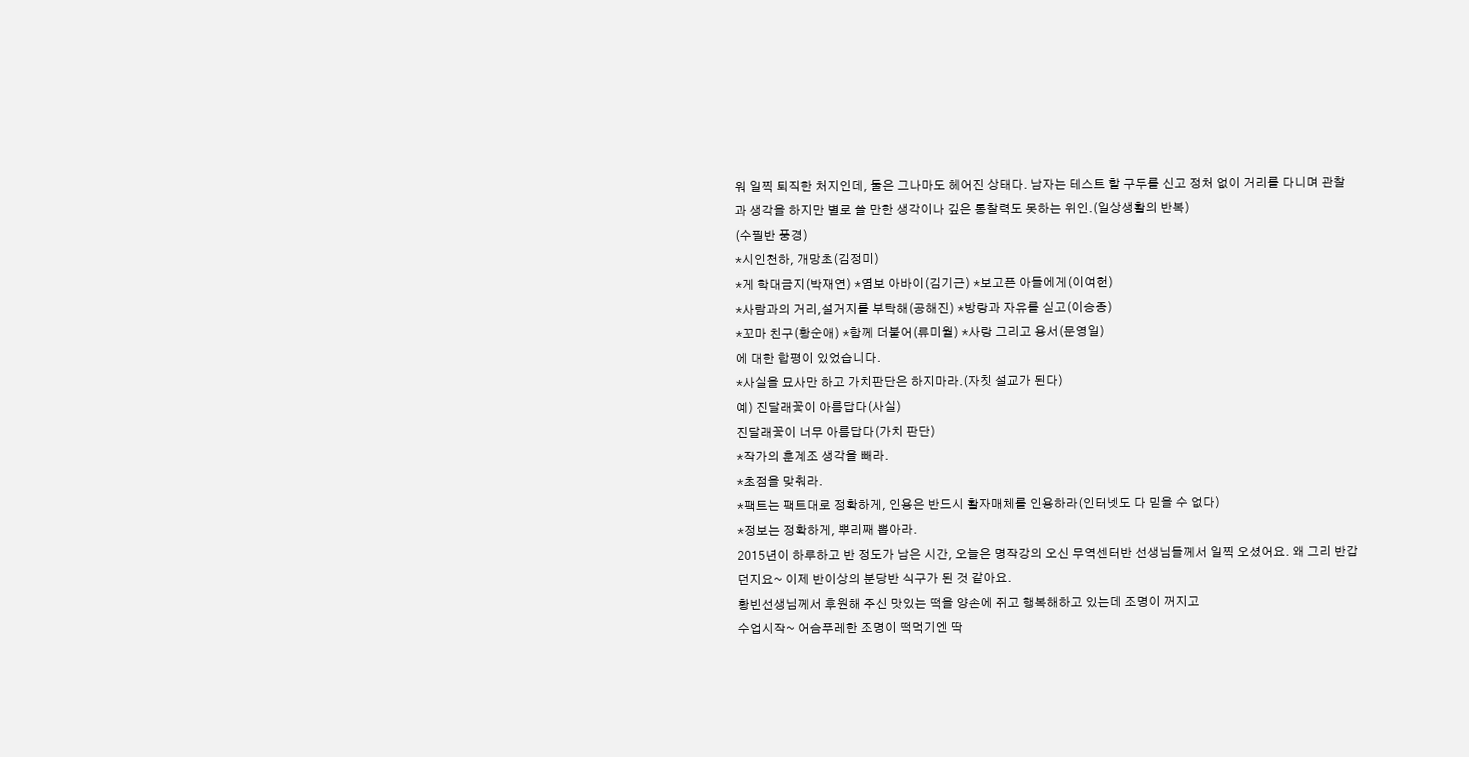워 일찍 퇴직한 처지인데, 둘은 그나마도 헤어진 상태다. 남자는 테스트 할 구두를 신고 정처 없이 거리를 다니며 관찰과 생각을 하지만 별로 쓸 만한 생각이나 깊은 통찰력도 못하는 위인.(일상생활의 반복)
(수필반 풍경)
*시인천하, 개망초(김정미)
*게 학대금지(박재연) *염보 아바이(김기근) *보고픈 아들에게(이여헌)
*사람과의 거리,설거지를 부탁해(공해진) *방랑과 자유를 싣고(이승종)
*꼬마 친구(황순애) *함께 더불어(류미월) *사랑 그리고 용서(문영일)
에 대한 합평이 있었습니다.
*사실을 묘사만 하고 가치판단은 하지마라.(자칫 설교가 된다)
예) 진달래꽃이 아름답다(사실)
진달래꽃이 너무 아름답다(가치 판단)
*작가의 훈계조 생각을 빼라.
*초점을 맞춰라.
*팩트는 팩트대로 정확하게, 인용은 반드시 활자매체를 인용하라(인터넷도 다 믿을 수 없다)
*정보는 정확하게, 뿌리째 뽑아라.
2015년이 하루하고 반 정도가 남은 시간, 오늘은 명작강의 오신 무역센터반 선생님들께서 일찍 오셨어요. 왜 그리 반갑던지요~ 이제 반이상의 분당반 식구가 된 것 같아요.
황빈선생님께서 후원해 주신 맛있는 떡을 양손에 쥐고 행복해하고 있는데 조명이 꺼지고
수업시작~ 어슴푸레한 조명이 떡먹기엔 딱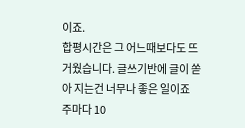이죠.
합평시간은 그 어느때보다도 뜨거웠습니다. 글쓰기반에 글이 쏟아 지는건 너무나 좋은 일이죠
주마다 10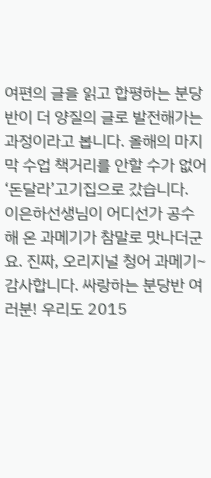여편의 글을 읽고 합평하는 분당반이 더 양질의 글로 발전해가는 과정이라고 봅니다. 올해의 마지막 수업 책거리를 안할 수가 없어 ‘돈달라’고기집으로 갔습니다.
이은하선생님이 어디선가 공수해 온 과메기가 참말로 맛나더군요. 진짜, 오리지널 청어 과메기~ 감사합니다. 싸랑하는 분당반 여러분! 우리도 2015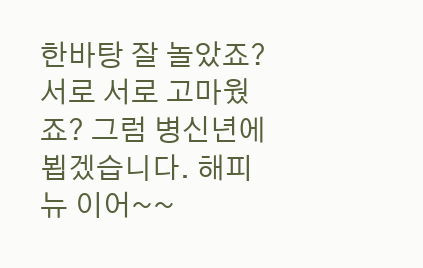한바탕 잘 놀았죠? 서로 서로 고마웠죠? 그럼 병신년에 뵙겠습니다. 해피 뉴 이어~~